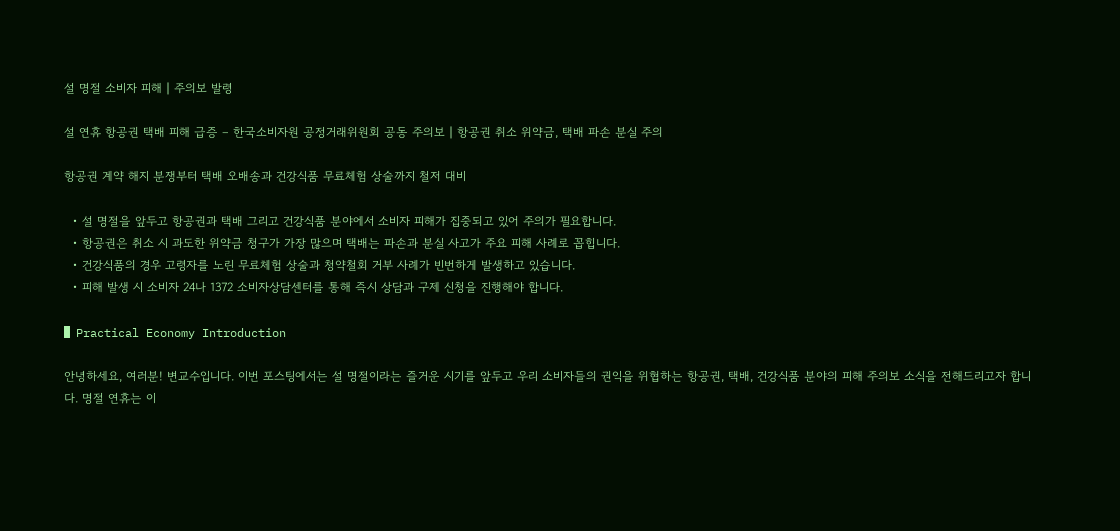설 명절 소비자 피해┃주의보 발령

설 연휴 항공권 택배 피해 급증 – 한국소비자원 공정거래위원회 공동 주의보┃항공권 취소 위약금, 택배 파손 분실 주의

항공권 계약 해지 분쟁부터 택배 오배송과 건강식품 무료체험 상술까지 철저 대비

  • 설 명절을 앞두고 항공권과 택배 그리고 건강식품 분야에서 소비자 피해가 집중되고 있어 주의가 필요합니다.
  • 항공권은 취소 시 과도한 위약금 청구가 가장 많으며 택배는 파손과 분실 사고가 주요 피해 사례로 꼽힙니다.
  • 건강식품의 경우 고령자를 노린 무료체험 상술과 청약철회 거부 사례가 빈번하게 발생하고 있습니다.
  • 피해 발생 시 소비자 24나 1372 소비자상담센터를 통해 즉시 상담과 구제 신청을 진행해야 합니다.

▌Practical Economy Introduction

안녕하세요, 여러분! 변교수입니다. 이번 포스팅에서는 설 명절이라는 즐거운 시기를 앞두고 우리 소비자들의 권익을 위협하는 항공권, 택배, 건강식품 분야의 피해 주의보 소식을 전해드리고자 합니다. 명절 연휴는 이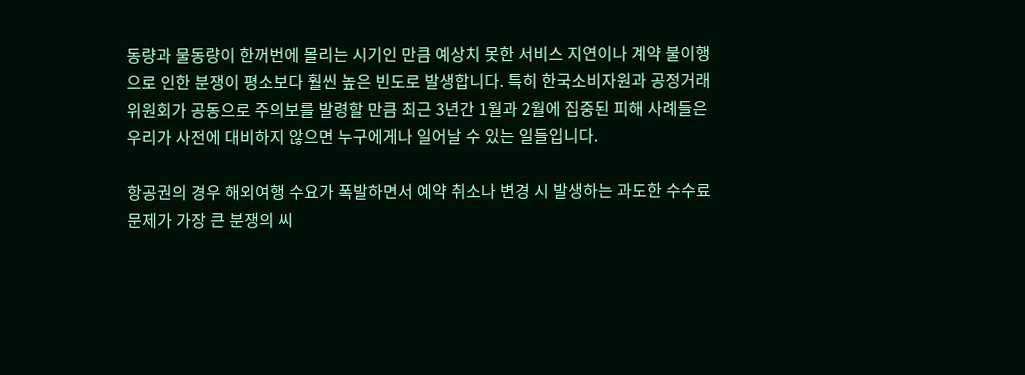동량과 물동량이 한꺼번에 몰리는 시기인 만큼 예상치 못한 서비스 지연이나 계약 불이행으로 인한 분쟁이 평소보다 훨씬 높은 빈도로 발생합니다. 특히 한국소비자원과 공정거래위원회가 공동으로 주의보를 발령할 만큼 최근 3년간 1월과 2월에 집중된 피해 사례들은 우리가 사전에 대비하지 않으면 누구에게나 일어날 수 있는 일들입니다.

항공권의 경우 해외여행 수요가 폭발하면서 예약 취소나 변경 시 발생하는 과도한 수수료 문제가 가장 큰 분쟁의 씨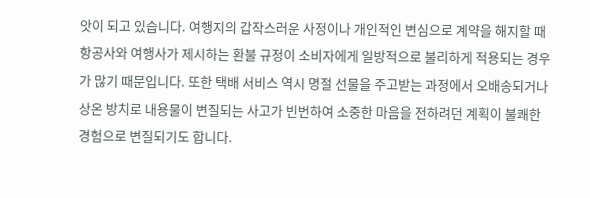앗이 되고 있습니다. 여행지의 갑작스러운 사정이나 개인적인 변심으로 계약을 해지할 때 항공사와 여행사가 제시하는 환불 규정이 소비자에게 일방적으로 불리하게 적용되는 경우가 많기 때문입니다. 또한 택배 서비스 역시 명절 선물을 주고받는 과정에서 오배송되거나 상온 방치로 내용물이 변질되는 사고가 빈번하여 소중한 마음을 전하려던 계획이 불쾌한 경험으로 변질되기도 합니다.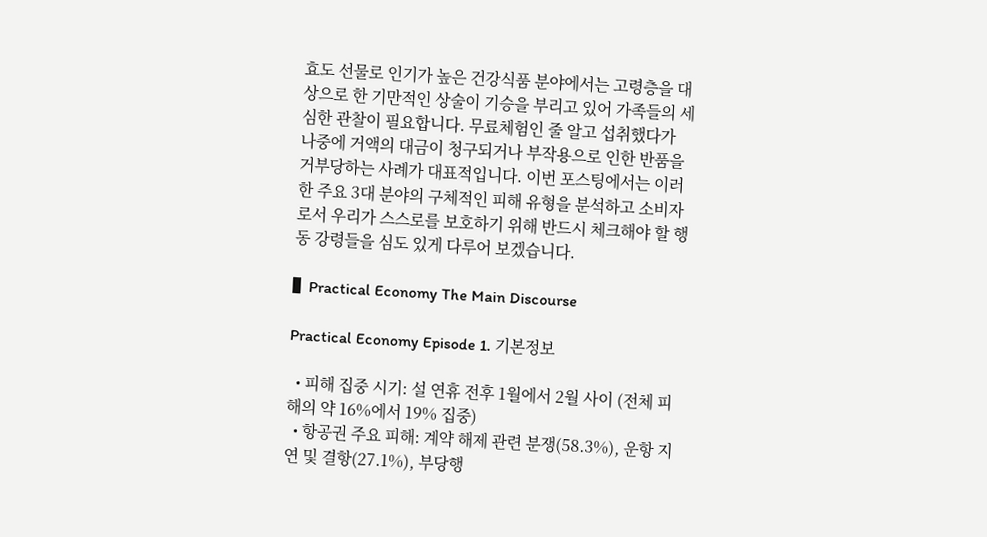효도 선물로 인기가 높은 건강식품 분야에서는 고령층을 대상으로 한 기만적인 상술이 기승을 부리고 있어 가족들의 세심한 관찰이 필요합니다. 무료체험인 줄 알고 섭취했다가 나중에 거액의 대금이 청구되거나 부작용으로 인한 반품을 거부당하는 사례가 대표적입니다. 이번 포스팅에서는 이러한 주요 3대 분야의 구체적인 피해 유형을 분석하고 소비자로서 우리가 스스로를 보호하기 위해 반드시 체크해야 할 행동 강령들을 심도 있게 다루어 보겠습니다.

▌Practical Economy The Main Discourse

Practical Economy Episode 1. 기본정보

  • 피해 집중 시기: 설 연휴 전후 1월에서 2월 사이 (전체 피해의 약 16%에서 19% 집중)
  • 항공권 주요 피해: 계약 해제 관련 분쟁(58.3%), 운항 지연 및 결항(27.1%), 부당행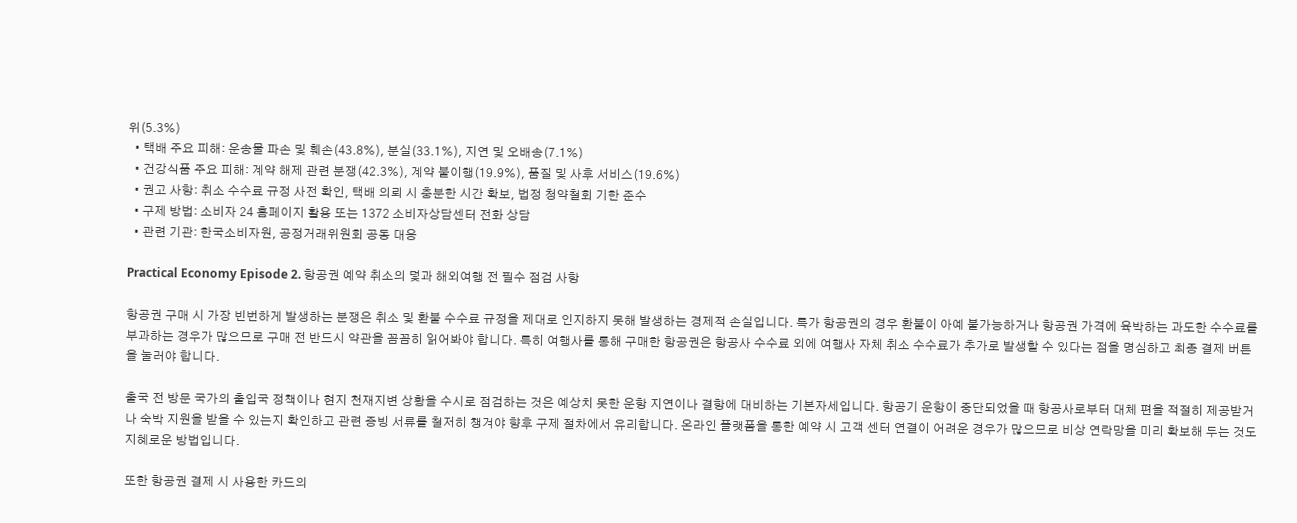위(5.3%)
  • 택배 주요 피해: 운송물 파손 및 훼손(43.8%), 분실(33.1%), 지연 및 오배송(7.1%)
  • 건강식품 주요 피해: 계약 해제 관련 분쟁(42.3%), 계약 불이행(19.9%), 품질 및 사후 서비스(19.6%)
  • 권고 사항: 취소 수수료 규정 사전 확인, 택배 의뢰 시 충분한 시간 확보, 법정 청약철회 기한 준수
  • 구제 방법: 소비자 24 홈페이지 활용 또는 1372 소비자상담센터 전화 상담
  • 관련 기관: 한국소비자원, 공정거래위원회 공동 대응

Practical Economy Episode 2. 항공권 예약 취소의 덫과 해외여행 전 필수 점검 사항

항공권 구매 시 가장 빈번하게 발생하는 분쟁은 취소 및 환불 수수료 규정을 제대로 인지하지 못해 발생하는 경제적 손실입니다. 특가 항공권의 경우 환불이 아예 불가능하거나 항공권 가격에 육박하는 과도한 수수료를 부과하는 경우가 많으므로 구매 전 반드시 약관을 꼼꼼히 읽어봐야 합니다. 특히 여행사를 통해 구매한 항공권은 항공사 수수료 외에 여행사 자체 취소 수수료가 추가로 발생할 수 있다는 점을 명심하고 최종 결제 버튼을 눌러야 합니다.

출국 전 방문 국가의 출입국 정책이나 현지 천재지변 상황을 수시로 점검하는 것은 예상치 못한 운항 지연이나 결항에 대비하는 기본자세입니다. 항공기 운항이 중단되었을 때 항공사로부터 대체 편을 적절히 제공받거나 숙박 지원을 받을 수 있는지 확인하고 관련 증빙 서류를 철저히 챙겨야 향후 구제 절차에서 유리합니다. 온라인 플랫폼을 통한 예약 시 고객 센터 연결이 어려운 경우가 많으므로 비상 연락망을 미리 확보해 두는 것도 지혜로운 방법입니다.

또한 항공권 결제 시 사용한 카드의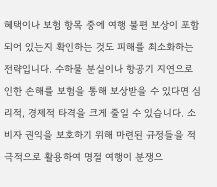혜택이나 보험 항목 중에 여행 불편 보상이 포함되어 있는지 확인하는 것도 피해를 최소화하는 전략입니다. 수하물 분실이나 항공기 지연으로 인한 손해를 보험을 통해 보상받을 수 있다면 심리적, 경제적 타격을 크게 줄일 수 있습니다. 소비자 권익을 보호하기 위해 마련된 규정들을 적극적으로 활용하여 명절 여행이 분쟁으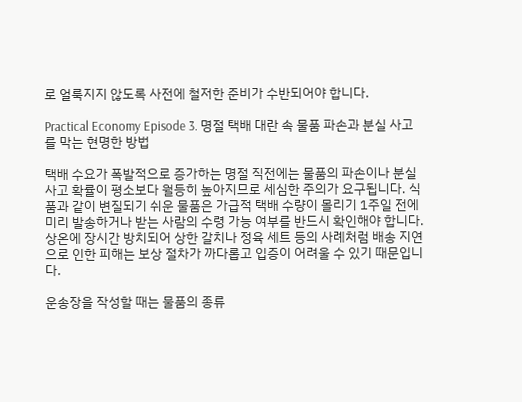로 얼룩지지 않도록 사전에 철저한 준비가 수반되어야 합니다.

Practical Economy Episode 3. 명절 택배 대란 속 물품 파손과 분실 사고를 막는 현명한 방법

택배 수요가 폭발적으로 증가하는 명절 직전에는 물품의 파손이나 분실 사고 확률이 평소보다 월등히 높아지므로 세심한 주의가 요구됩니다. 식품과 같이 변질되기 쉬운 물품은 가급적 택배 수량이 몰리기 1주일 전에 미리 발송하거나 받는 사람의 수령 가능 여부를 반드시 확인해야 합니다. 상온에 장시간 방치되어 상한 갈치나 정육 세트 등의 사례처럼 배송 지연으로 인한 피해는 보상 절차가 까다롭고 입증이 어려울 수 있기 때문입니다.

운송장을 작성할 때는 물품의 종류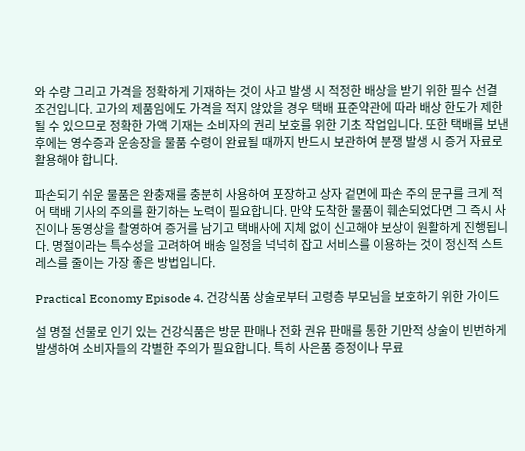와 수량 그리고 가격을 정확하게 기재하는 것이 사고 발생 시 적정한 배상을 받기 위한 필수 선결 조건입니다. 고가의 제품임에도 가격을 적지 않았을 경우 택배 표준약관에 따라 배상 한도가 제한될 수 있으므로 정확한 가액 기재는 소비자의 권리 보호를 위한 기초 작업입니다. 또한 택배를 보낸 후에는 영수증과 운송장을 물품 수령이 완료될 때까지 반드시 보관하여 분쟁 발생 시 증거 자료로 활용해야 합니다.

파손되기 쉬운 물품은 완충재를 충분히 사용하여 포장하고 상자 겉면에 파손 주의 문구를 크게 적어 택배 기사의 주의를 환기하는 노력이 필요합니다. 만약 도착한 물품이 훼손되었다면 그 즉시 사진이나 동영상을 촬영하여 증거를 남기고 택배사에 지체 없이 신고해야 보상이 원활하게 진행됩니다. 명절이라는 특수성을 고려하여 배송 일정을 넉넉히 잡고 서비스를 이용하는 것이 정신적 스트레스를 줄이는 가장 좋은 방법입니다.

Practical Economy Episode 4. 건강식품 상술로부터 고령층 부모님을 보호하기 위한 가이드

설 명절 선물로 인기 있는 건강식품은 방문 판매나 전화 권유 판매를 통한 기만적 상술이 빈번하게 발생하여 소비자들의 각별한 주의가 필요합니다. 특히 사은품 증정이나 무료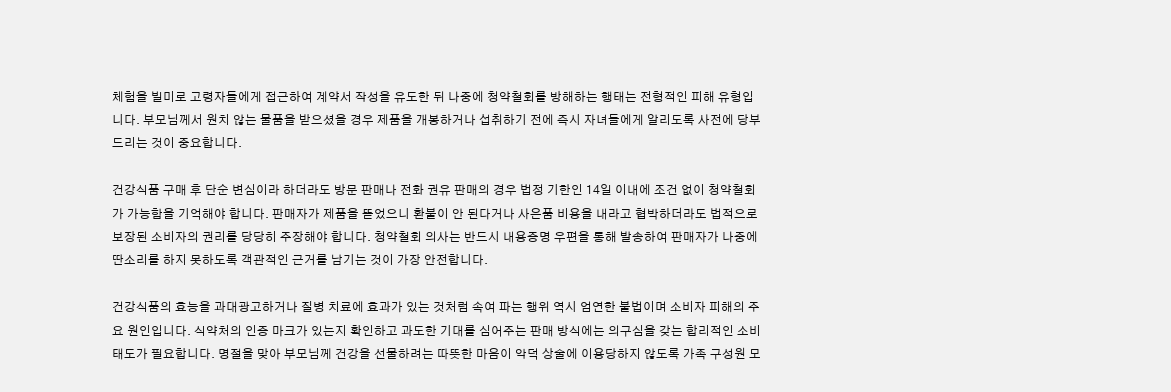체험을 빌미로 고령자들에게 접근하여 계약서 작성을 유도한 뒤 나중에 청약철회를 방해하는 행태는 전형적인 피해 유형입니다. 부모님께서 원치 않는 물품을 받으셨을 경우 제품을 개봉하거나 섭취하기 전에 즉시 자녀들에게 알리도록 사전에 당부드리는 것이 중요합니다.

건강식품 구매 후 단순 변심이라 하더라도 방문 판매나 전화 권유 판매의 경우 법정 기한인 14일 이내에 조건 없이 청약철회가 가능함을 기억해야 합니다. 판매자가 제품을 뜯었으니 환불이 안 된다거나 사은품 비용을 내라고 협박하더라도 법적으로 보장된 소비자의 권리를 당당히 주장해야 합니다. 청약철회 의사는 반드시 내용증명 우편을 통해 발송하여 판매자가 나중에 딴소리를 하지 못하도록 객관적인 근거를 남기는 것이 가장 안전합니다.

건강식품의 효능을 과대광고하거나 질병 치료에 효과가 있는 것처럼 속여 파는 행위 역시 엄연한 불법이며 소비자 피해의 주요 원인입니다. 식약처의 인증 마크가 있는지 확인하고 과도한 기대를 심어주는 판매 방식에는 의구심을 갖는 합리적인 소비 태도가 필요합니다. 명절을 맞아 부모님께 건강을 선물하려는 따뜻한 마음이 악덕 상술에 이용당하지 않도록 가족 구성원 모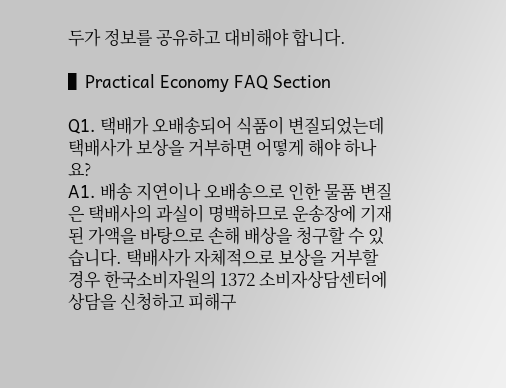두가 정보를 공유하고 대비해야 합니다.

▌Practical Economy FAQ Section

Q1. 택배가 오배송되어 식품이 변질되었는데 택배사가 보상을 거부하면 어떻게 해야 하나요?
A1. 배송 지연이나 오배송으로 인한 물품 변질은 택배사의 과실이 명백하므로 운송장에 기재된 가액을 바탕으로 손해 배상을 청구할 수 있습니다. 택배사가 자체적으로 보상을 거부할 경우 한국소비자원의 1372 소비자상담센터에 상담을 신청하고 피해구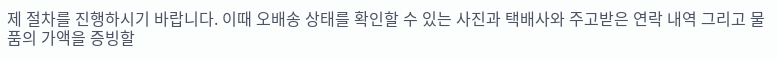제 절차를 진행하시기 바랍니다. 이때 오배송 상태를 확인할 수 있는 사진과 택배사와 주고받은 연락 내역 그리고 물품의 가액을 증빙할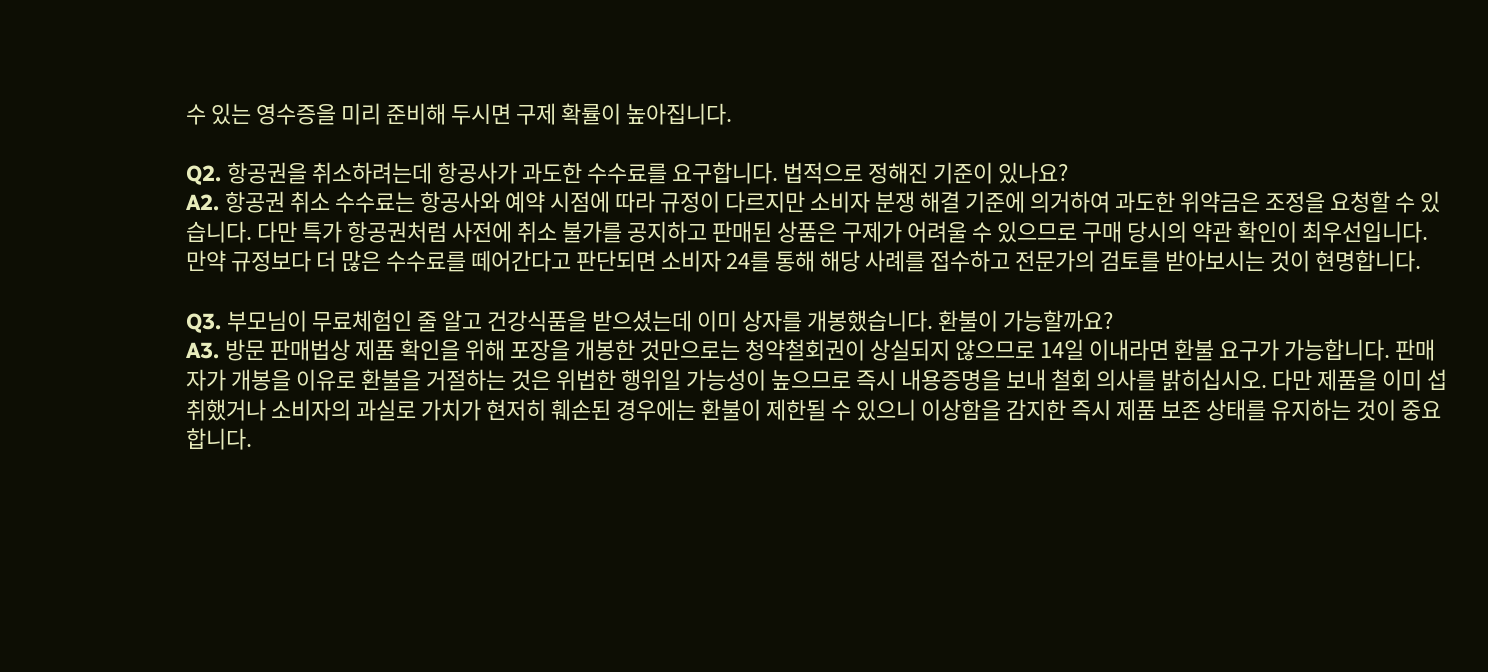수 있는 영수증을 미리 준비해 두시면 구제 확률이 높아집니다.

Q2. 항공권을 취소하려는데 항공사가 과도한 수수료를 요구합니다. 법적으로 정해진 기준이 있나요?
A2. 항공권 취소 수수료는 항공사와 예약 시점에 따라 규정이 다르지만 소비자 분쟁 해결 기준에 의거하여 과도한 위약금은 조정을 요청할 수 있습니다. 다만 특가 항공권처럼 사전에 취소 불가를 공지하고 판매된 상품은 구제가 어려울 수 있으므로 구매 당시의 약관 확인이 최우선입니다. 만약 규정보다 더 많은 수수료를 떼어간다고 판단되면 소비자 24를 통해 해당 사례를 접수하고 전문가의 검토를 받아보시는 것이 현명합니다.

Q3. 부모님이 무료체험인 줄 알고 건강식품을 받으셨는데 이미 상자를 개봉했습니다. 환불이 가능할까요?
A3. 방문 판매법상 제품 확인을 위해 포장을 개봉한 것만으로는 청약철회권이 상실되지 않으므로 14일 이내라면 환불 요구가 가능합니다. 판매자가 개봉을 이유로 환불을 거절하는 것은 위법한 행위일 가능성이 높으므로 즉시 내용증명을 보내 철회 의사를 밝히십시오. 다만 제품을 이미 섭취했거나 소비자의 과실로 가치가 현저히 훼손된 경우에는 환불이 제한될 수 있으니 이상함을 감지한 즉시 제품 보존 상태를 유지하는 것이 중요합니다.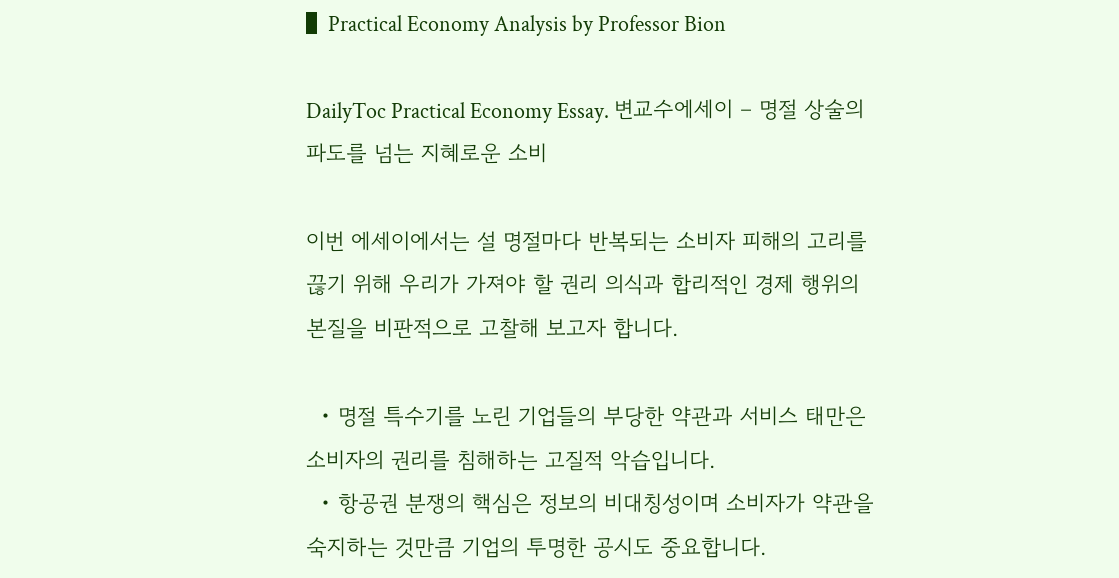▌Practical Economy Analysis by Professor Bion

DailyToc Practical Economy Essay. 변교수에세이 – 명절 상술의 파도를 넘는 지혜로운 소비

이번 에세이에서는 설 명절마다 반복되는 소비자 피해의 고리를 끊기 위해 우리가 가져야 할 권리 의식과 합리적인 경제 행위의 본질을 비판적으로 고찰해 보고자 합니다.

  • 명절 특수기를 노린 기업들의 부당한 약관과 서비스 태만은 소비자의 권리를 침해하는 고질적 악습입니다.
  • 항공권 분쟁의 핵심은 정보의 비대칭성이며 소비자가 약관을 숙지하는 것만큼 기업의 투명한 공시도 중요합니다.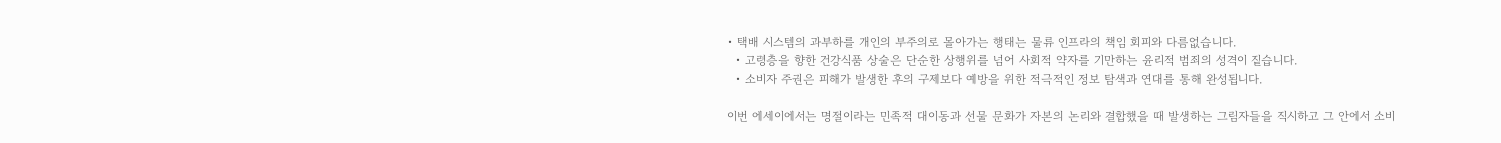• 택배 시스템의 과부하를 개인의 부주의로 몰아가는 행태는 물류 인프라의 책임 회피와 다름없습니다.
  • 고령층을 향한 건강식품 상술은 단순한 상행위를 넘어 사회적 약자를 기만하는 윤리적 범죄의 성격이 짙습니다.
  • 소비자 주권은 피해가 발생한 후의 구제보다 예방을 위한 적극적인 정보 탐색과 연대를 통해 완성됩니다.

이번 에세이에서는 명절이라는 민족적 대이동과 선물 문화가 자본의 논리와 결합했을 때 발생하는 그림자들을 직시하고 그 안에서 소비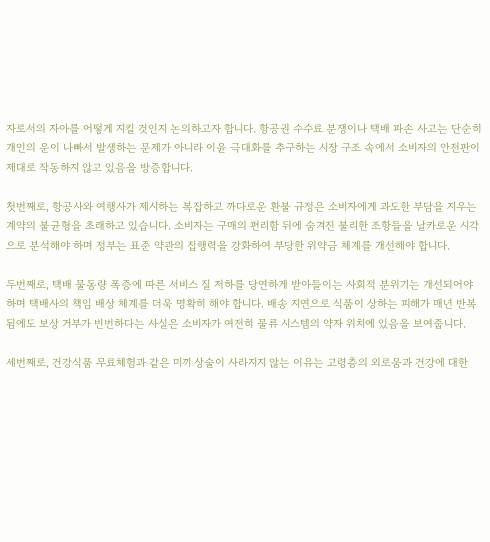자로서의 자아를 어떻게 지킬 것인지 논의하고자 합니다. 항공권 수수료 분쟁이나 택배 파손 사고는 단순히 개인의 운이 나빠서 발생하는 문제가 아니라 이윤 극대화를 추구하는 시장 구조 속에서 소비자의 안전판이 제대로 작동하지 않고 있음을 방증합니다.

첫번째로, 항공사와 여행사가 제시하는 복잡하고 까다로운 환불 규정은 소비자에게 과도한 부담을 지우는 계약의 불균형을 초래하고 있습니다. 소비자는 구매의 편리함 뒤에 숨겨진 불리한 조항들을 날카로운 시각으로 분석해야 하며 정부는 표준 약관의 집행력을 강화하여 부당한 위약금 체계를 개선해야 합니다.

두번째로, 택배 물동량 폭증에 따른 서비스 질 저하를 당연하게 받아들이는 사회적 분위기는 개선되어야 하며 택배사의 책임 배상 체계를 더욱 명확히 해야 합니다. 배송 지연으로 식품이 상하는 피해가 매년 반복됨에도 보상 거부가 빈번하다는 사실은 소비자가 여전히 물류 시스템의 약자 위치에 있음을 보여줍니다.

세번째로, 건강식품 무료체험과 같은 미끼 상술이 사라지지 않는 이유는 고령층의 외로움과 건강에 대한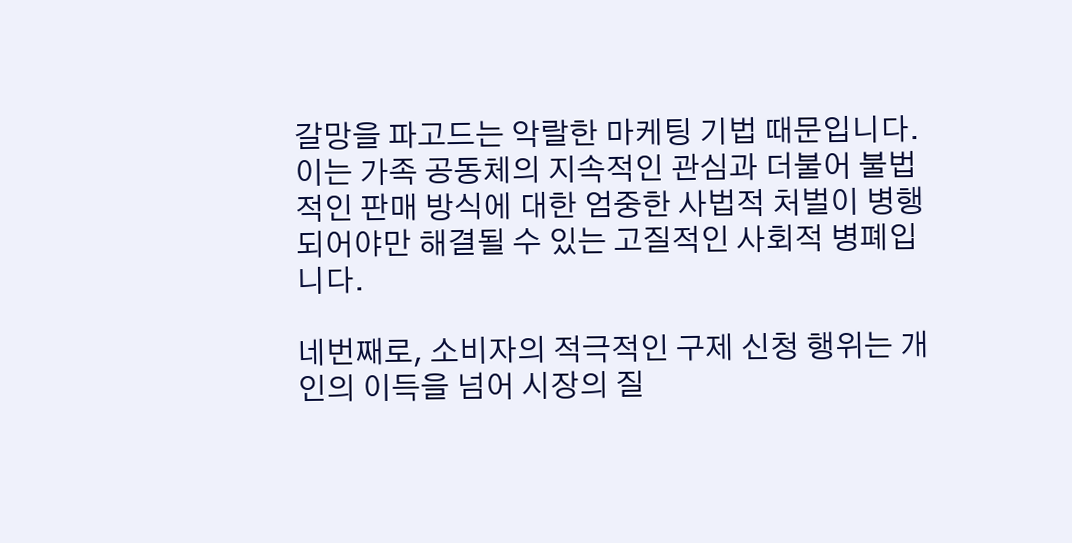갈망을 파고드는 악랄한 마케팅 기법 때문입니다. 이는 가족 공동체의 지속적인 관심과 더불어 불법적인 판매 방식에 대한 엄중한 사법적 처벌이 병행되어야만 해결될 수 있는 고질적인 사회적 병폐입니다.

네번째로, 소비자의 적극적인 구제 신청 행위는 개인의 이득을 넘어 시장의 질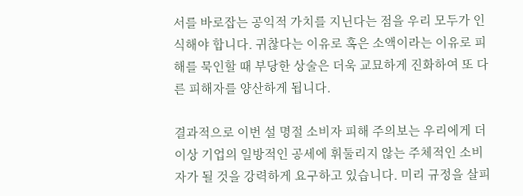서를 바로잡는 공익적 가치를 지닌다는 점을 우리 모두가 인식해야 합니다. 귀찮다는 이유로 혹은 소액이라는 이유로 피해를 묵인할 때 부당한 상술은 더욱 교묘하게 진화하여 또 다른 피해자를 양산하게 됩니다.

결과적으로 이번 설 명절 소비자 피해 주의보는 우리에게 더 이상 기업의 일방적인 공세에 휘둘리지 않는 주체적인 소비자가 될 것을 강력하게 요구하고 있습니다. 미리 규정을 살피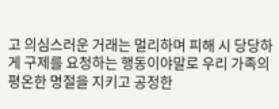고 의심스러운 거래는 멀리하며 피해 시 당당하게 구제를 요청하는 행동이야말로 우리 가족의 평온한 명절을 지키고 공정한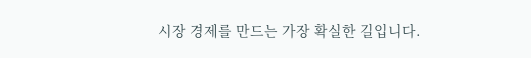시장 경제를 만드는 가장 확실한 길입니다.